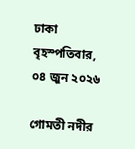ঢাকা বৃহস্পতিবার, ০৪ জুন ২০২৬

গোমতী নদীর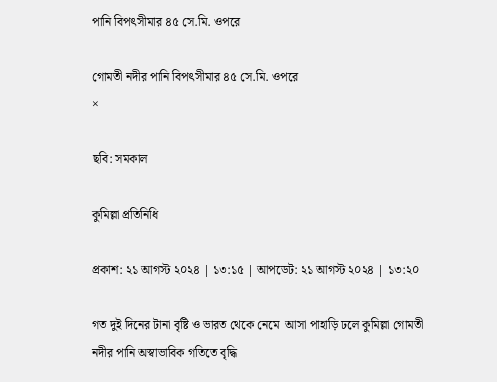পানি বিপৎসীমার ৪৫ সে.মি. ওপরে

গোমতী নদীর পানি বিপৎসীমার ৪৫ সে.মি. ওপরে
×

ছবি: সমকাল

কুমিল্লা প্রতিনিধি

প্রকাশ: ২১ আগস্ট ২০২৪ | ১৩:১৫ | আপডেট: ২১ আগস্ট ২০২৪ | ১৩:২০

গত দুই দিনের টানা বৃষ্টি ও ভারত থেকে নেমে  আসা পাহাড়ি ঢলে কুমিল্লা গোমতী নদীর পানি অস্বাভাবিক গতিতে বৃদ্ধি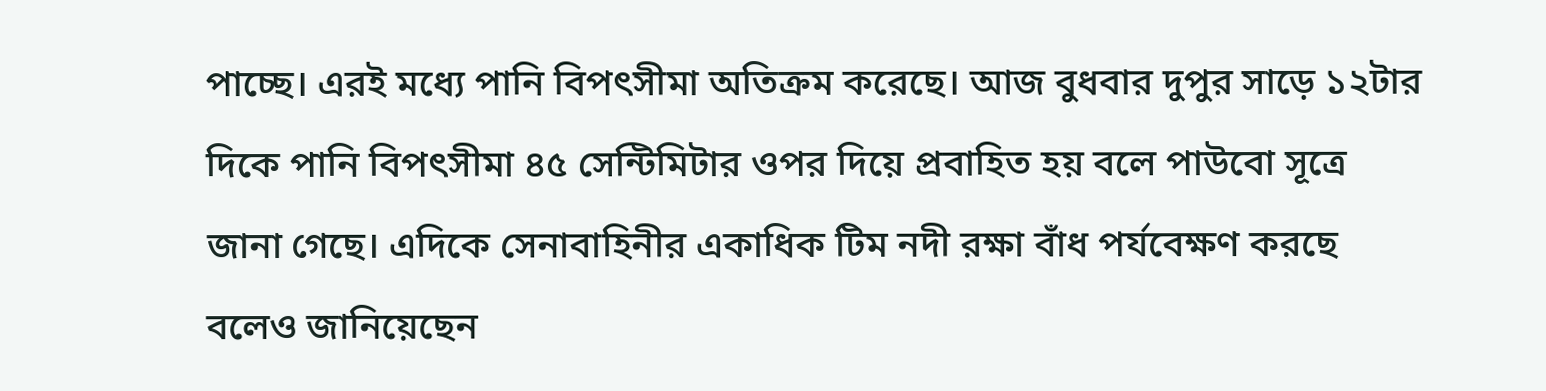পাচ্ছে। এরই মধ্যে পানি বিপৎসীমা অতিক্রম করেছে। আজ বুধবার দুপুর সাড়ে ১২টার দিকে পানি বিপৎসীমা ৪৫ সেন্টিমিটার ওপর দিয়ে প্রবাহিত হয় বলে পাউবো সূত্রে জানা গেছে। এদিকে সেনাবাহিনীর একাধিক টিম নদী রক্ষা বাঁধ পর্যবেক্ষণ করছে বলেও জানিয়েছেন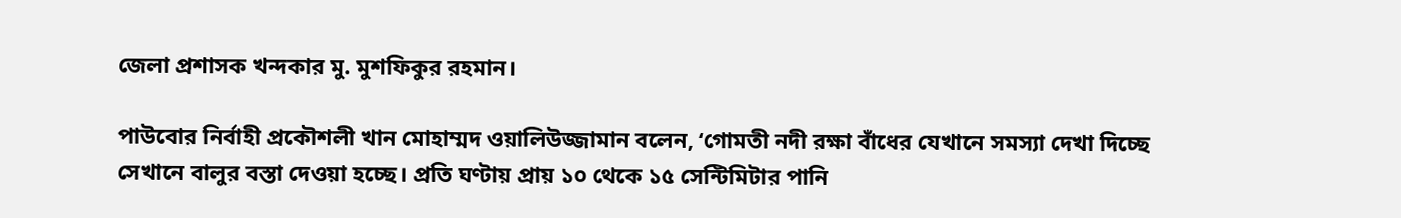জেলা প্রশাসক খন্দকার মু. মুশফিকুর রহমান।

পাউবোর নির্বাহী প্রকৌশলী খান মোহাম্মদ ওয়ালিউজ্জামান বলেন, ‘গোমতী নদী রক্ষা বাঁধের যেখানে সমস্যা দেখা দিচ্ছে সেখানে বালুর বস্তা দেওয়া হচ্ছে। প্রতি ঘণ্টায় প্রায় ১০ থেকে ১৫ সেন্টিমিটার পানি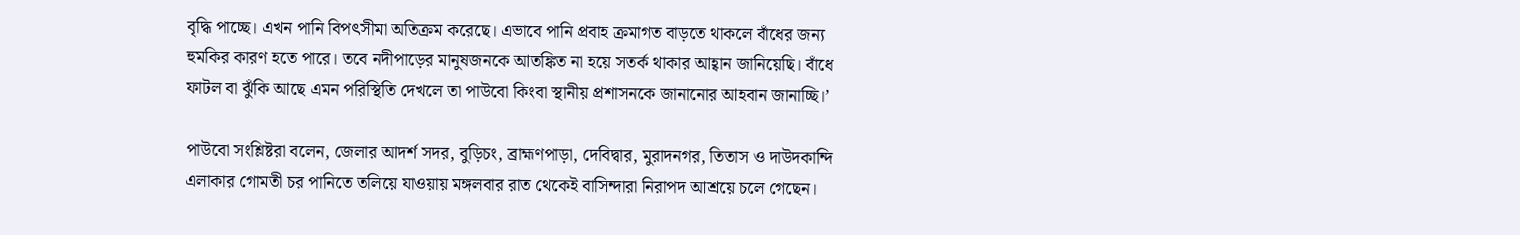বৃদ্ধি পাচ্ছে। এখন পানি বিপৎসীমা অতিক্রম করেছে। এভাবে পানি প্রবাহ ক্রমাগত বাড়তে থাকলে বাঁধের জন্য হুমকির কারণ হতে পারে। তবে নদীপাড়ের মানুষজনকে আতঙ্কিত না হয়ে সতর্ক থাকার আহ্বান জানিয়েছি। বাঁধে ফাটল বা ঝুঁকি আছে এমন পরিস্থিতি দেখলে তা পাউবো কিংবা স্থানীয় প্রশাসনকে জানানোর আহবান জানাচ্ছি।’

পাউবো সংশ্লিষ্টরা বলেন, জেলার আদর্শ সদর, বুড়িচং, ব্রাহ্মণপাড়া, দেবিদ্বার, মুরাদনগর, তিতাস ও দাউদকান্দি এলাকার গোমতী চর পানিতে তলিয়ে যাওয়ায় মঙ্গলবার রাত থেকেই বাসিন্দারা নিরাপদ আশ্রয়ে চলে গেছেন।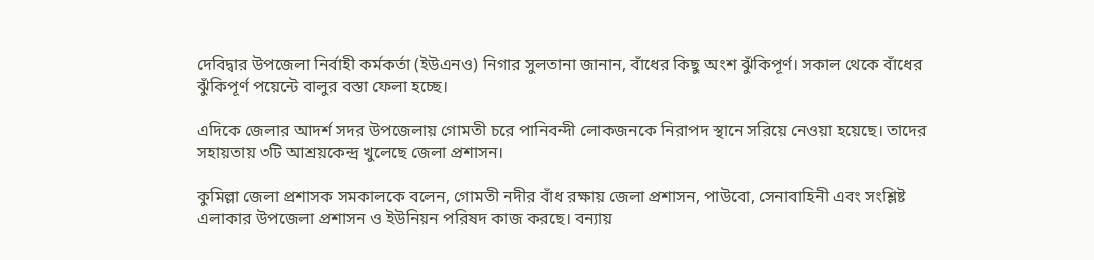দেবিদ্বার উপজেলা নির্বাহী কর্মকর্তা (ইউএনও) নিগার সুলতানা জানান, বাঁধের কিছু অংশ ঝুঁকিপূর্ণ। সকাল থেকে বাঁধের ঝুঁকিপূর্ণ পয়েন্টে বালুর বস্তা ফেলা হচ্ছে।

এদিকে জেলার আদর্শ সদর উপজেলায় গোমতী চরে পানিবন্দী লোকজনকে নিরাপদ স্থানে সরিয়ে নেওয়া হয়েছে। তাদের সহায়তায় ৩টি আশ্রয়কেন্দ্র খুলেছে জেলা প্রশাসন।

কুমিল্লা জেলা প্রশাসক সমকালকে বলেন, গোমতী নদীর বাঁধ রক্ষায় জেলা প্রশাসন, পাউবো, সেনাবাহিনী এবং সংশ্লিষ্ট এলাকার উপজেলা প্রশাসন ও ইউনিয়ন পরিষদ কাজ করছে। বন্যায়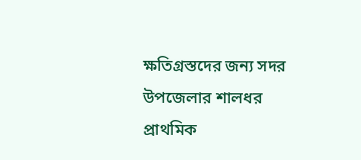ক্ষতিগ্রস্তদের জন্য সদর উপজেলার শালধর প্রাথমিক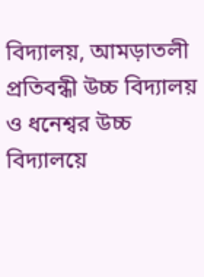বিদ্যালয়, আমড়াতলী প্রতিবন্ধী উচ্চ বিদ্যালয় ও ধনেশ্বর উচ্চ বিদ্যালয়ে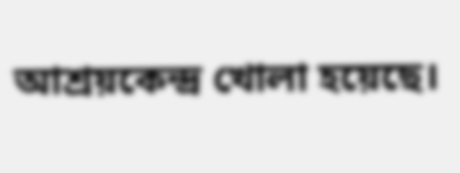আশ্রয়কেন্দ্র খোলা হয়েছে।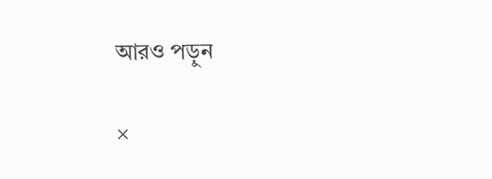আরও পড়ুন

×